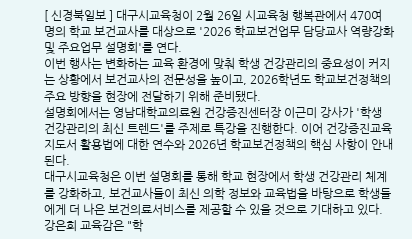[ 신경북일보 ] 대구시교육청이 2월 26일 시교육청 행복관에서 470여 명의 학교 보건교사를 대상으로 '2026 학교보건업무 담당교사 역량강화 및 주요업무 설명회'를 연다.
이번 행사는 변화하는 교육 환경에 맞춰 학생 건강관리의 중요성이 커지는 상황에서 보건교사의 전문성을 높이고, 2026학년도 학교보건정책의 주요 방향을 현장에 전달하기 위해 준비됐다.
설명회에서는 영남대학교의료원 건강증진센터장 이근미 강사가 '학생 건강관리의 최신 트렌드'를 주제로 특강을 진행한다. 이어 건강증진교육 지도서 활용법에 대한 연수와 2026년 학교보건정책의 핵심 사항이 안내된다.
대구시교육청은 이번 설명회를 통해 학교 현장에서 학생 건강관리 체계를 강화하고, 보건교사들이 최신 의학 정보와 교육법을 바탕으로 학생들에게 더 나은 보건의료서비스를 제공할 수 있을 것으로 기대하고 있다.
강은희 교육감은 "학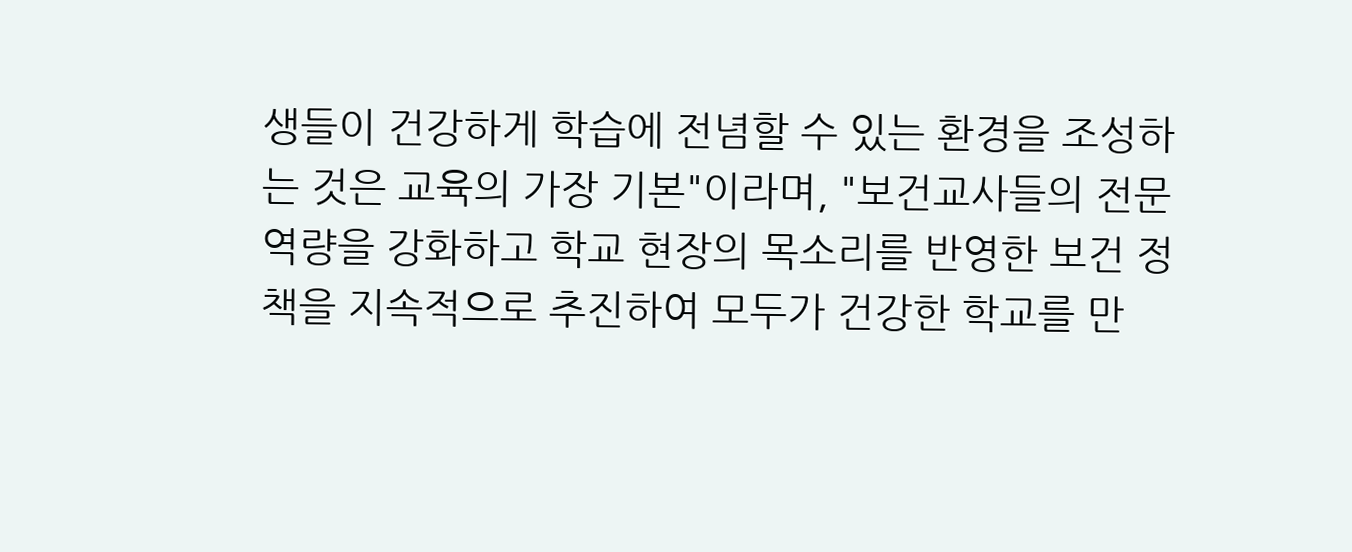생들이 건강하게 학습에 전념할 수 있는 환경을 조성하는 것은 교육의 가장 기본"이라며, "보건교사들의 전문 역량을 강화하고 학교 현장의 목소리를 반영한 보건 정책을 지속적으로 추진하여 모두가 건강한 학교를 만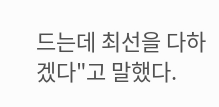드는데 최선을 다하겠다"고 말했다.